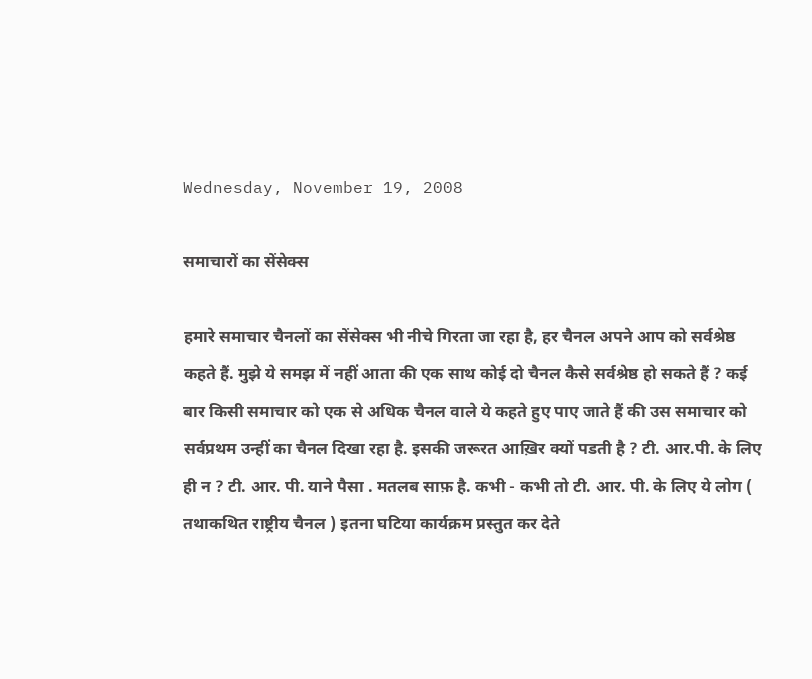Wednesday, November 19, 2008

समाचारों का सेंसेक्स

हमारे समाचार चैनलों का सेंसेक्स भी नीचे गिरता जा रहा है, हर चैनल अपने आप को सर्वश्रेष्ठ कहते हैं. मुझे ये समझ में नहीं आता की एक साथ कोई दो चैनल कैसे सर्वश्रेष्ठ हो सकते हैं ? कई बार किसी समाचार को एक से अधिक चैनल वाले ये कहते हुए पाए जाते हैं की उस समाचार को सर्वप्रथम उन्हीं का चैनल दिखा रहा है. इसकी जरूरत आख़िर क्यों पडती है ? टी. आर.पी. के लिए ही न ? टी. आर. पी. याने पैसा . मतलब साफ़ है. कभी - कभी तो टी. आर. पी. के लिए ये लोग ( तथाकथित राष्ट्रीय चैनल ) इतना घटिया कार्यक्रम प्रस्तुत कर देते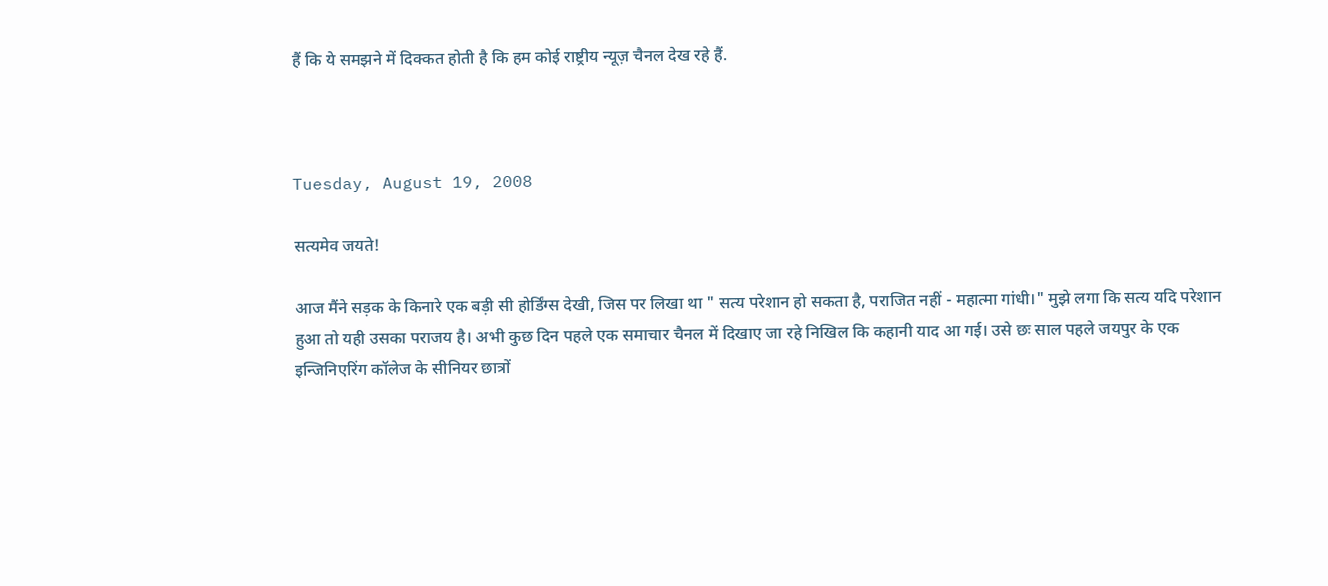हैं कि ये समझने में दिक्कत होती है कि हम कोई राष्ट्रीय न्यूज़ चैनल देख रहे हैं.



Tuesday, August 19, 2008

सत्यमेव जयते!

आज मैंने सड़क के किनारे एक बड़ी सी होर्डिंग्स देखी, जिस पर लिखा था " सत्य परेशान हो सकता है, पराजित नहीं - महात्मा गांधी।" मुझे लगा कि सत्य यदि परेशान हुआ तो यही उसका पराजय है। अभी कुछ दिन पहले एक समाचार चैनल में दिखाए जा रहे निखिल कि कहानी याद आ गई। उसे छः साल पहले जयपुर के एक इन्जिनिएरिंग कॉलेज के सीनियर छात्रों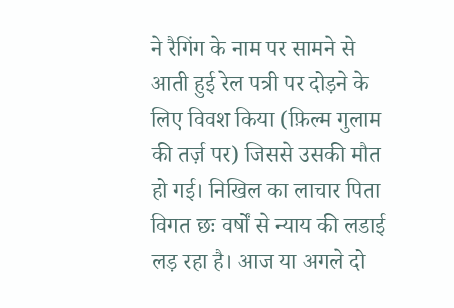ने रैगिंग के नाम पर सामने से आती हुई रेल पत्री पर दोड़ने के लिए विवश किया (फ़िल्म गुलाम की तर्ज़ पर) जिससे उसकी मौत हो गई। निखिल का लाचार पिता विगत छः वर्षों से न्याय की लडाई लड़ रहा है। आज या अगले दो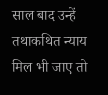साल बाद उन्हें तथाकथित न्याय मिल भी जाए तो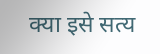क्या इसे सत्य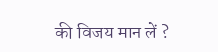की विजय मान लें ?